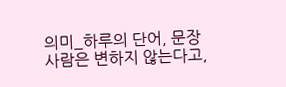의미_하루의 단어, 문장
사람은 변하지 않는다고,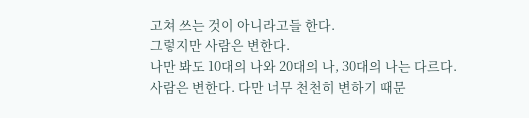고쳐 쓰는 것이 아니라고들 한다.
그렇지만 사람은 변한다.
나만 봐도 10대의 나와 20대의 나, 30대의 나는 다르다.
사람은 변한다. 다만 너무 천천히 변하기 때문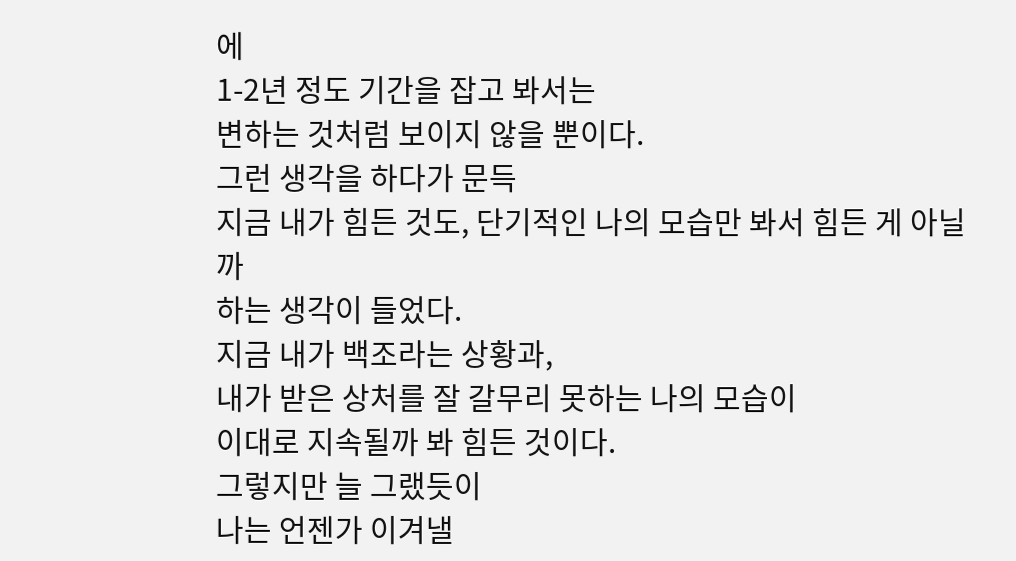에
1-2년 정도 기간을 잡고 봐서는
변하는 것처럼 보이지 않을 뿐이다.
그런 생각을 하다가 문득
지금 내가 힘든 것도, 단기적인 나의 모습만 봐서 힘든 게 아닐까
하는 생각이 들었다.
지금 내가 백조라는 상황과,
내가 받은 상처를 잘 갈무리 못하는 나의 모습이
이대로 지속될까 봐 힘든 것이다.
그렇지만 늘 그랬듯이
나는 언젠가 이겨낼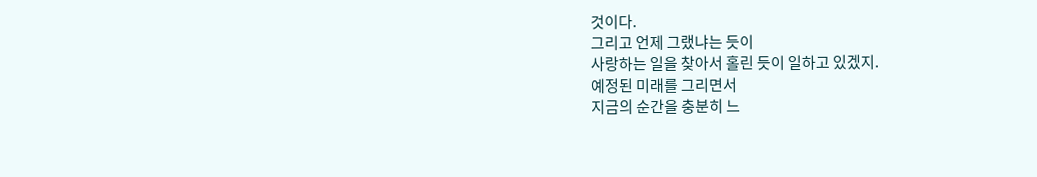것이다.
그리고 언제 그랬냐는 듯이
사랑하는 일을 찾아서 홀린 듯이 일하고 있겠지.
예정된 미래를 그리면서
지금의 순간을 충분히 느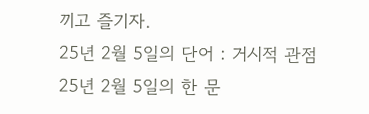끼고 즐기자.
25년 2월 5일의 단어 : 거시적 관점
25년 2월 5일의 한 문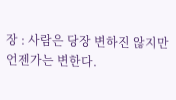장 : 사람은 당장 변하진 않지만 언젠가는 변한다.